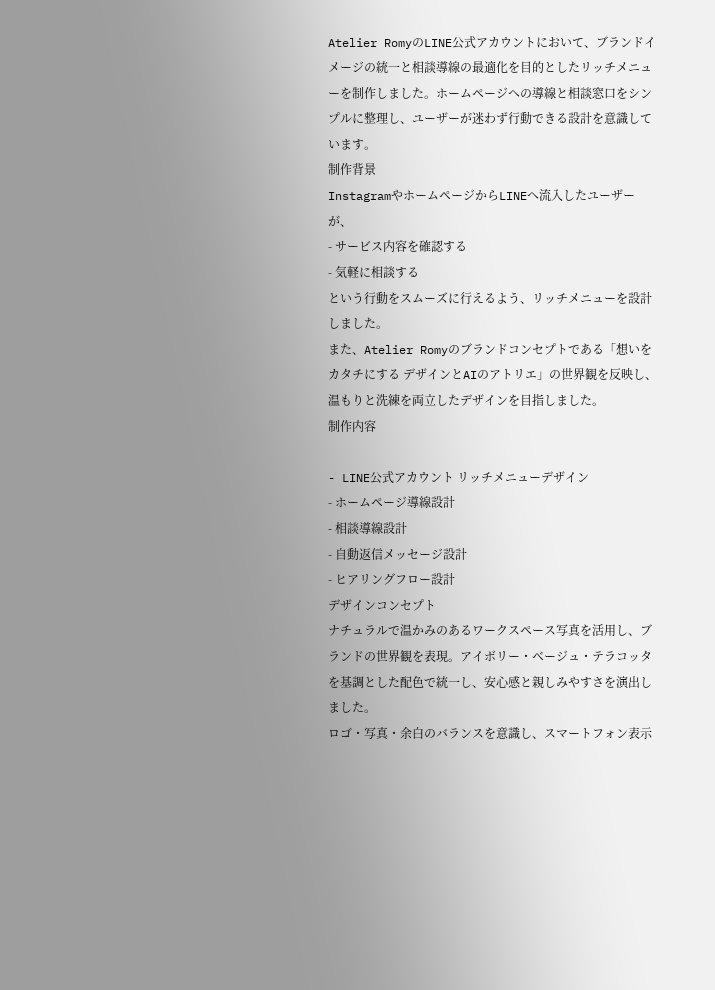Atelier RomyのLINE公式アカウントにおいて、ブランドイメージの統一と相談導線の最適化を目的としたリッチメニューを制作しました。ホームページへの導線と相談窓口をシンプルに整理し、ユーザーが迷わず行動できる設計を意識しています。
制作背景
InstagramやホームページからLINEへ流入したユーザーが、
- サービス内容を確認する
- 気軽に相談する
という行動をスムーズに行えるよう、リッチメニューを設計しました。
また、Atelier Romyのブランドコンセプトである「想いをカタチにする デザインとAIのアトリエ」の世界観を反映し、温もりと洗練を両立したデザインを目指しました。
制作内容

- LINE公式アカウント リッチメニューデザイン
- ホームページ導線設計
- 相談導線設計
- 自動返信メッセージ設計
- ヒアリングフロー設計
デザインコンセプト
ナチュラルで温かみのあるワークスペース写真を活用し、ブランドの世界観を表現。アイボリー・ベージュ・テラコッタを基調とした配色で統一し、安心感と親しみやすさを演出しました。
ロゴ・写真・余白のバランスを意識し、スマートフォン表示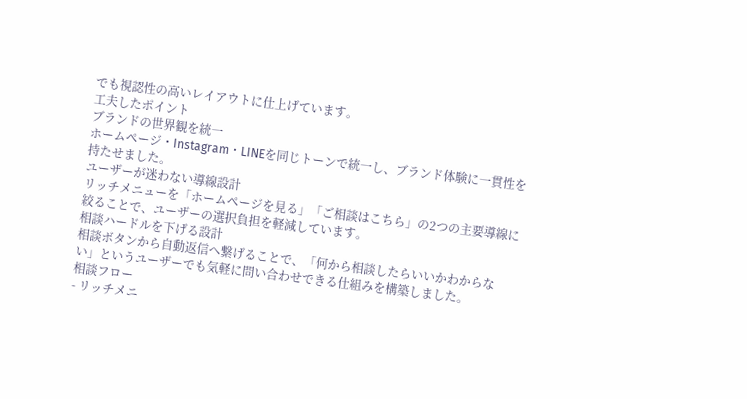でも視認性の高いレイアウトに仕上げています。
工夫したポイント
ブランドの世界観を統一
ホームページ・Instagram・LINEを同じトーンで統一し、ブランド体験に一貫性を持たせました。
ユーザーが迷わない導線設計
リッチメニューを「ホームページを見る」「ご相談はこちら」の2つの主要導線に絞ることで、ユーザーの選択負担を軽減しています。
相談ハードルを下げる設計
相談ボタンから自動返信へ繋げることで、「何から相談したらいいかわからない」というユーザーでも気軽に問い合わせできる仕組みを構築しました。
相談フロー
- リッチメニ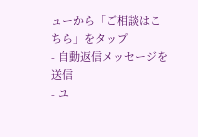ューから「ご相談はこちら」をタップ
- 自動返信メッセージを送信
- ユ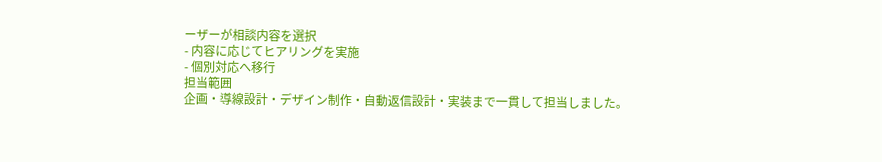ーザーが相談内容を選択
- 内容に応じてヒアリングを実施
- 個別対応へ移行
担当範囲
企画・導線設計・デザイン制作・自動返信設計・実装まで一貫して担当しました。